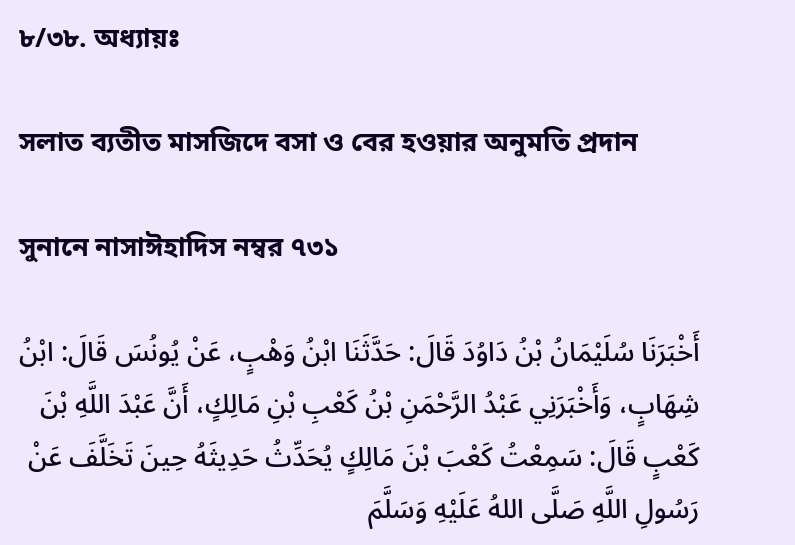৮/৩৮. অধ্যায়ঃ

সলাত ব্যতীত মাসজিদে বসা ও বের হওয়ার অনুমতি প্রদান

সুনানে নাসাঈহাদিস নম্বর ৭৩১

أَخْبَرَنَا سُلَيْمَانُ بْنُ دَاوُدَ قَالَ: حَدَّثَنَا ابْنُ وَهْبٍ، عَنْ يُونُسَ قَالَ: ابْنُ شِهَابٍ، وَأَخْبَرَنِي عَبْدُ الرَّحْمَنِ بْنُ كَعْبِ بْنِ مَالِكٍ، أَنَّ عَبْدَ اللَّهِ بْنَ كَعْبٍ قَالَ: سَمِعْتُ كَعْبَ بْنَ مَالِكٍ يُحَدِّثُ حَدِيثَهُ حِينَ تَخَلَّفَ عَنْ رَسُولِ اللَّهِ صَلَّى اللهُ عَلَيْهِ وَسَلَّمَ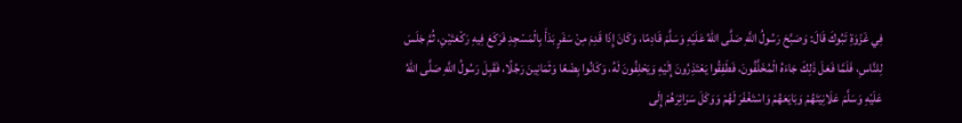فِي غَزْوَةِ تَبُوكَ قَالَ: وَصَبَّحَ رَسُولُ اللَّهِ صَلَّى اللهُ عَلَيْهِ وَسَلَّمَ قَادِمًا، وَكَانَ إِذَا قَدِمَ مِنْ سَفَرٍ بَدَأَ بِالْمَسْجِدِ فَرَكَعَ فِيهِ رَكْعَتَيْنِ، ثُمَّ جَلَسَ لِلنَّاسِ، فَلَمَّا فَعَلَ ذَلِكَ جَاءَهُ الْمُخَلَّفُونَ، فَطَفِقُوا يَعْتَذِرُونَ إِلَيْهِ وَيَحْلِفُونَ لَهُ، وَكَانُوا بِضْعًا وَثَمَانِينَ رَجُلًا، فَقَبِلَ رَسُولُ اللَّهِ صَلَّى اللهُ عَلَيْهِ وَسَلَّمَ عَلَانِيَتَهُمْ وَبَايَعَهُمْ وَاسْتَغْفَرَ لَهُمْ وَوَكَلَ سَرَائِرَهُمْ إِلَى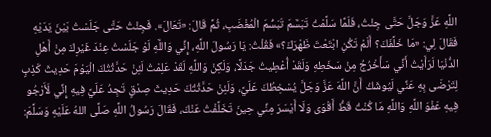اللَّهِ عَزَّ وَجَلَّ حَتَّى جِئْتُ، فَلَمَّا سَلَّمْتُ تَبَسَّمَ تَبَسُّمَ الْمُغْضَبِ، ثُمَّ قَالَ: «تَعَالَ». فَجِئْتُ حَتَّى جَلَسْتُ بَيْنَ يَدَيْهِ فَقَالَ لِي: «مَا خَلَّفَكَ؟ أَلَمْ تَكُنِ ابْتَعْتَ ظَهْرَكَ؟» فَقُلْتُ: يَا رَسُولَ اللَّهِ، إِنِّي وَاللَّهِ لَوْ جَلَسْتُ عِنْدَ غَيْرِكَ مِنْ أَهْلِ الدُّنْيَا لَرَأَيْتُ أَنِّي سَأَخْرُجُ مِنْ سَخَطِهِ وَلَقَدْ أُعْطِيتُ جَدَلًا، وَلَكِنْ وَاللَّهِ لَقَدْ عَلِمْتُ لَئِنْ حَدَّثْتُكَ الْيَوْمَ حَدِيثَ كَذِبٍ لِتَرْضَى بِهِ عَنِّي لَيُوشَكُ أَنَّ اللَّهَ عَزَّ وَجَلَّ يُسْخِطُكَ عَلَيَّ، وَلَئِنْ حَدَّثْتُكَ حَدِيثَ صِدْقٍ تَجِدُ عَلَيَّ فِيهِ إِنِّي لَأَرْجُو فِيهِ عَفْوَ اللَّهِ وَاللَّهِ مَا كُنْتُ قَطُّ أَقْوَى وَلَا أَيْسَرَ مِنِّي حِينَ تَخَلَّفْتُ عَنْكَ، فَقَالَ رَسُولُ اللَّهِ صَلَّى اللهُ عَلَيْهِ وَسَلَّمَ: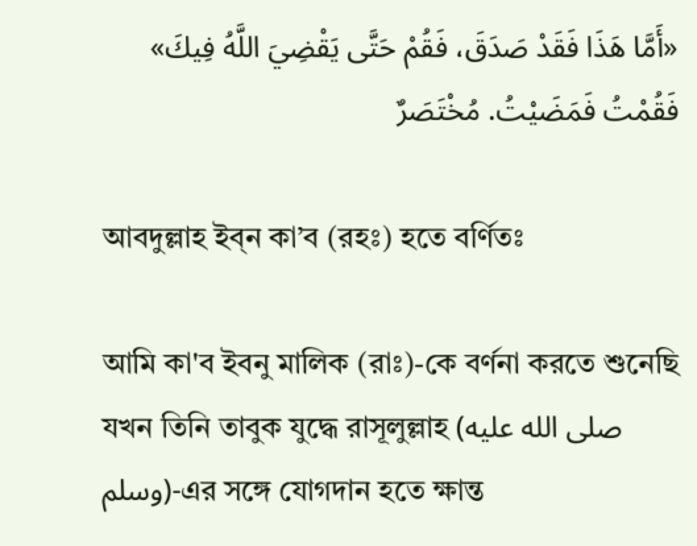«أَمَّا هَذَا فَقَدْ صَدَقَ، فَقُمْ حَتَّى يَقْضِيَ اللَّهُ فِيكَ» فَقُمْتُ فَمَضَيْتُ. مُخْتَصَرٌ

আবদুল্লাহ ইব্‌ন কা’ব (রহঃ) হতে বর্ণিতঃ

আমি কা'ব ইবনু মালিক (রাঃ)-কে বর্ণনা করতে শুনেছি যখন তিনি তাবুক যুদ্ধে রাসূলুল্লাহ (صلى الله عليه وسلم)-এর সঙ্গে যোগদান হতে ক্ষান্ত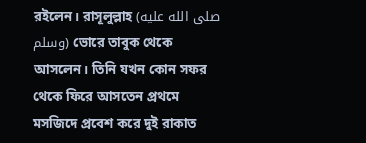রইলেন। রাসূলুল্লাহ (صلى الله عليه وسلم) ভোরে তাবুক থেকে আসলেন। তিনি যখন কোন সফর থেকে ফিরে আসতেন প্রথমে মসজিদে প্রবেশ করে দুই রাকাত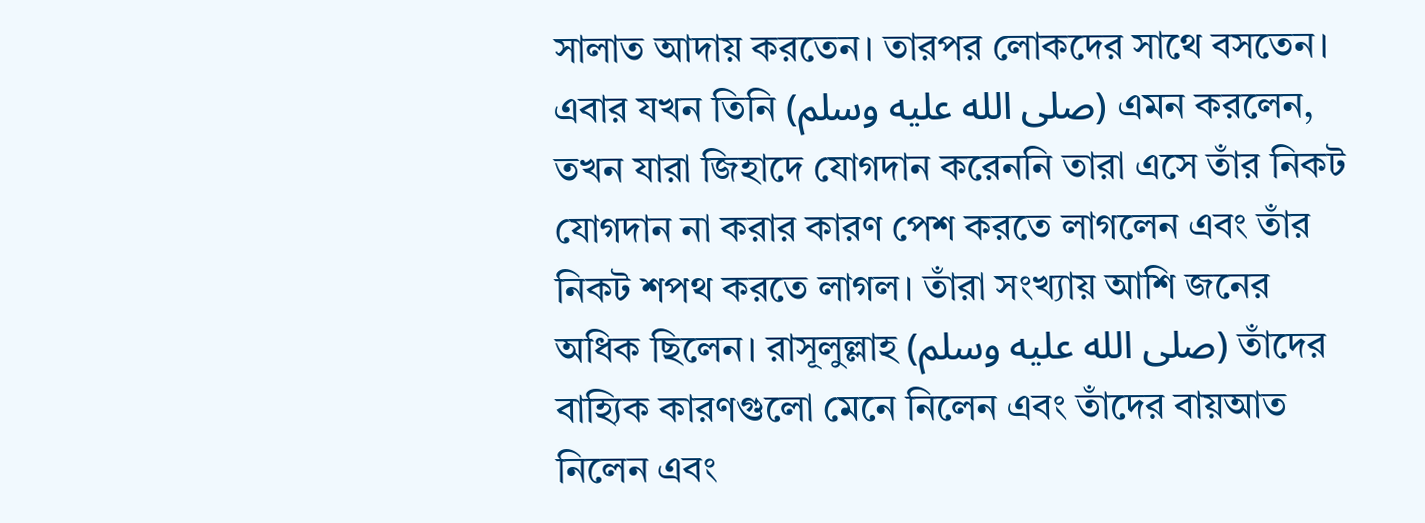সালাত আদায় করতেন। তারপর লোকদের সাথে বসতেন। এবার যখন তিনি (صلى الله عليه وسلم) এমন করলেন, তখন যারা জিহাদে যোগদান করেননি তারা এসে তাঁর নিকট যোগদান না করার কারণ পেশ করতে লাগলেন এবং তাঁর নিকট শপথ করতে লাগল। তাঁরা সংখ্যায় আশি জনের অধিক ছিলেন। রাসূলুল্লাহ (صلى الله عليه وسلم) তাঁদের বাহ্যিক কারণগুলো মেনে নিলেন এবং তাঁদের বায়আত নিলেন এবং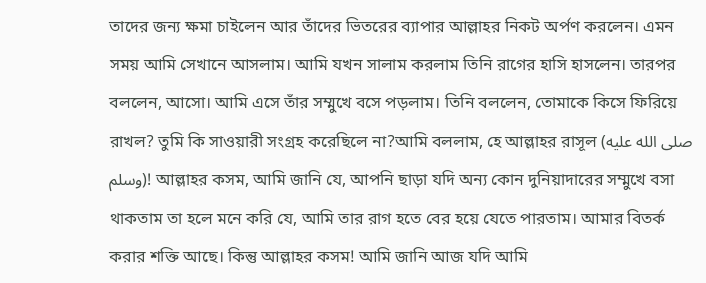তাদের জন্য ক্ষমা চাইলেন আর তাঁদের ভিতরের ব্যাপার আল্লাহর নিকট অর্পণ করলেন। এমন সময় আমি সেখানে আসলাম। আমি যখন সালাম করলাম তিনি রাগের হাসি হাসলেন। তারপর বললেন, আসো। আমি এসে তাঁর সম্মুখে বসে পড়লাম। তিনি বললেন, তোমাকে কিসে ফিরিয়ে রাখল? তুমি কি সাওয়ারী সংগ্রহ করেছিলে না?আমি বললাম, হে আল্লাহর রাসূল (صلى الله عليه وسلم)! আল্লাহর কসম, আমি জানি যে, আপনি ছাড়া যদি অন্য কোন দুনিয়াদারের সম্মুখে বসা থাকতাম তা হলে মনে করি যে, আমি তার রাগ হতে বের হয়ে যেতে পারতাম। আমার বিতর্ক করার শক্তি আছে। কিন্তু আল্লাহর কসম! আমি জানি আজ যদি আমি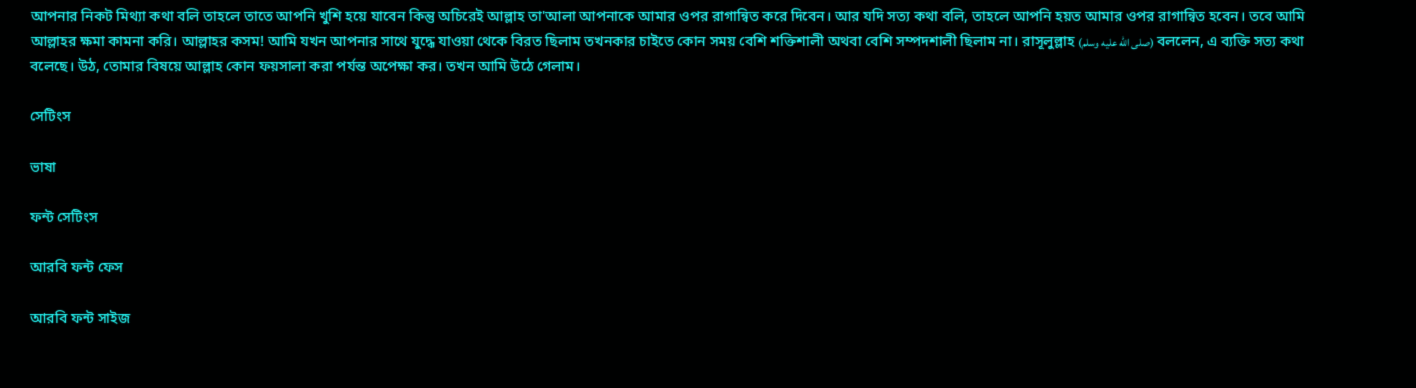আপনার নিকট মিথ্যা কথা বলি তাহলে তাতে আপনি খুশি হয়ে যাবেন কিন্তু অচিরেই আল্লাহ তা'আলা আপনাকে আমার ওপর রাগান্বিত করে দিবেন। আর যদি সত্য কথা বলি, তাহলে আপনি হয়ত আমার ওপর রাগান্বিত হবেন। তবে আমি আল্লাহর ক্ষমা কামনা করি। আল্লাহর কসম! আমি যখন আপনার সাথে যুদ্ধে যাওয়া থেকে বিরত ছিলাম তখনকার চাইতে কোন সময় বেশি শক্তিশালী অথবা বেশি সম্পদশালী ছিলাম না। রাসূলুল্লাহ (صلى الله عليه وسلم) বললেন, এ ব্যক্তি সত্য কথা বলেছে। উঠ, তোমার বিষয়ে আল্লাহ কোন ফয়সালা করা পর্যন্ত অপেক্ষা কর। তখন আমি উঠে গেলাম।

সেটিংস

ভাষা

ফন্ট সেটিংস

আরবি ফন্ট ফেস

আরবি ফন্ট সাইজ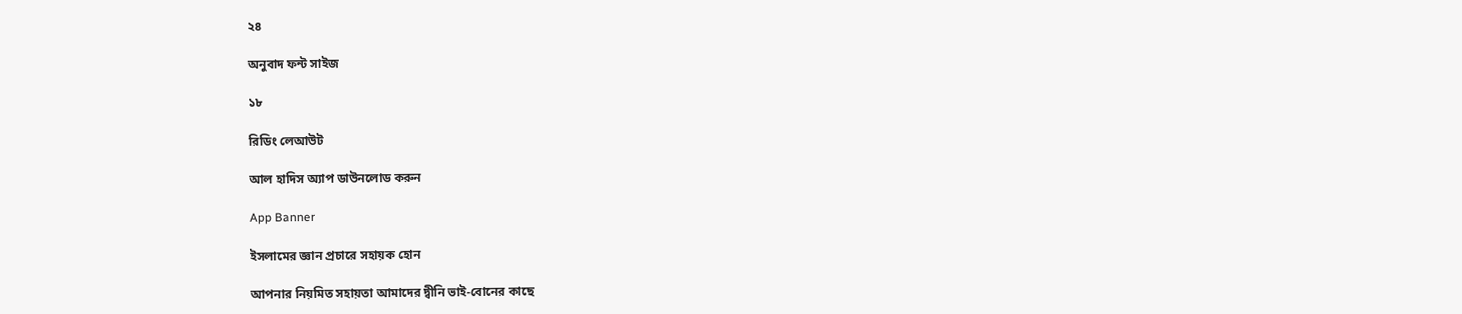২৪

অনুবাদ ফন্ট সাইজ

১৮

রিডিং লেআউট

আল হাদিস অ্যাপ ডাউনলোড করুন

App Banner

ইসলামের জ্ঞান প্রচারে সহায়ক হোন

আপনার নিয়মিত সহায়তা আমাদের দ্বীনি ভাই-বোনের কাছে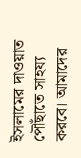ইসলামের দাওয়াত পৌঁছাতে সাহয্য করবে। আমাদের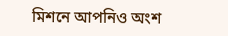মিশনে আপনিও অংশ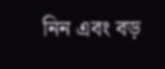নিন এবং বড়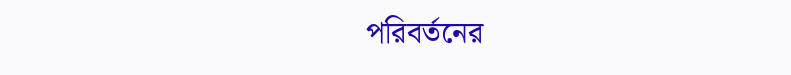পরিবর্তনের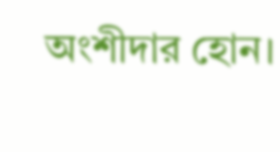অংশীদার হোন।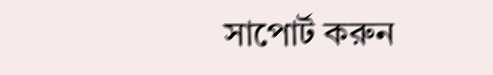সাপোর্ট করুন